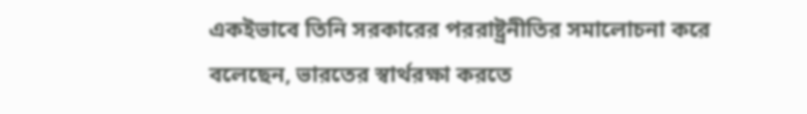একইভাবে তিনি সরকারের পররাষ্ট্রনীতির সমালোচনা করে বলেছেন, ভারতের স্বার্থরক্ষা করতে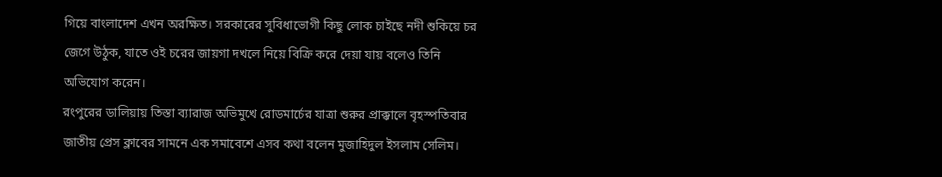গিয়ে বাংলাদেশ এখন অরক্ষিত। সরকারের সুবিধাভোগী কিছু লোক চাইছে নদী শুকিয়ে চর জেগে উঠুক, যাতে ওই চরের জায়গা দখলে নিয়ে বিক্রি করে দেয়া যায় বলেও তিনি অভিযোগ করেন।
রংপুরের ডালিয়ায় তিস্তা ব্যারাজ অভিমুখে রোডমার্চের যাত্রা শুরুর প্রাক্কালে বৃহস্পতিবার জাতীয় প্রেস ক্লাবের সামনে এক সমাবেশে এসব কথা বলেন মুজাহিদুল ইসলাম সেলিম।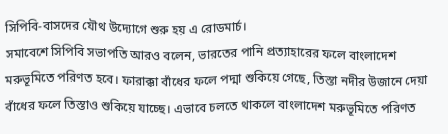সিপিবি-বাসদের যৌথ উদ্যোগে শুরু হয় এ রোডমার্চ।
সমাবেশে সিপিবি সভাপতি আরও বলেন, ভারতের পানি প্রত্যাহারের ফলে বাংলাদেশ মরুভূমিতে পরিণত হবে। ফারাক্কা বাঁধের ফলে পদ্মা শুকিয়ে গেছে, তিস্তা নদীর উজানে দেয়া বাঁধের ফলে তিস্তাও শুকিয়ে যাচ্ছে। এভাবে চলতে থাকলে বাংলাদেশ মরুভূমিতে পরিণত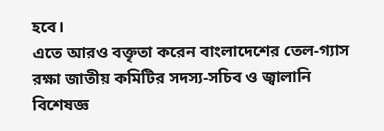হবে।
এতে আরও বক্তৃতা করেন বাংলাদেশের তেল-গ্যাস রক্ষা জাতীয় কমিটির সদস্য-সচিব ও জ্বালানি বিশেষজ্ঞ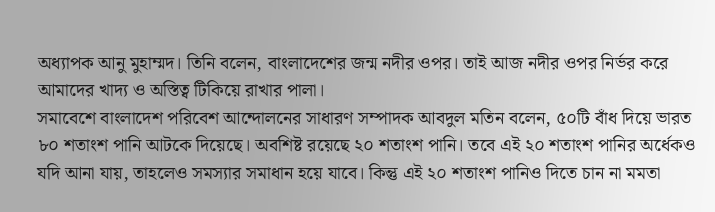অধ্যাপক আনু মুহাম্মদ। তিনি বলেন, বাংলাদেশের জন্ম নদীর ওপর। তাই আজ নদীর ওপর নির্ভর করে আমাদের খাদ্য ও অস্তিত্ব টিকিয়ে রাখার পালা।
সমাবেশে বাংলাদেশ পরিবেশ আন্দোলনের সাধারণ সম্পাদক আবদুল মতিন বলেন, ৫০টি বাঁধ দিয়ে ভারত ৮০ শতাংশ পানি আটকে দিয়েছে। অবশিষ্ট রয়েছে ২০ শতাংশ পানি। তবে এই ২০ শতাংশ পানির অর্ধেকও যদি আনা যায়, তাহলেও সমস্যার সমাধান হয়ে যাবে। কিন্তু এই ২০ শতাংশ পানিও দিতে চান না মমতা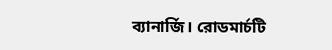ব্যানার্জি। রোডমার্চটি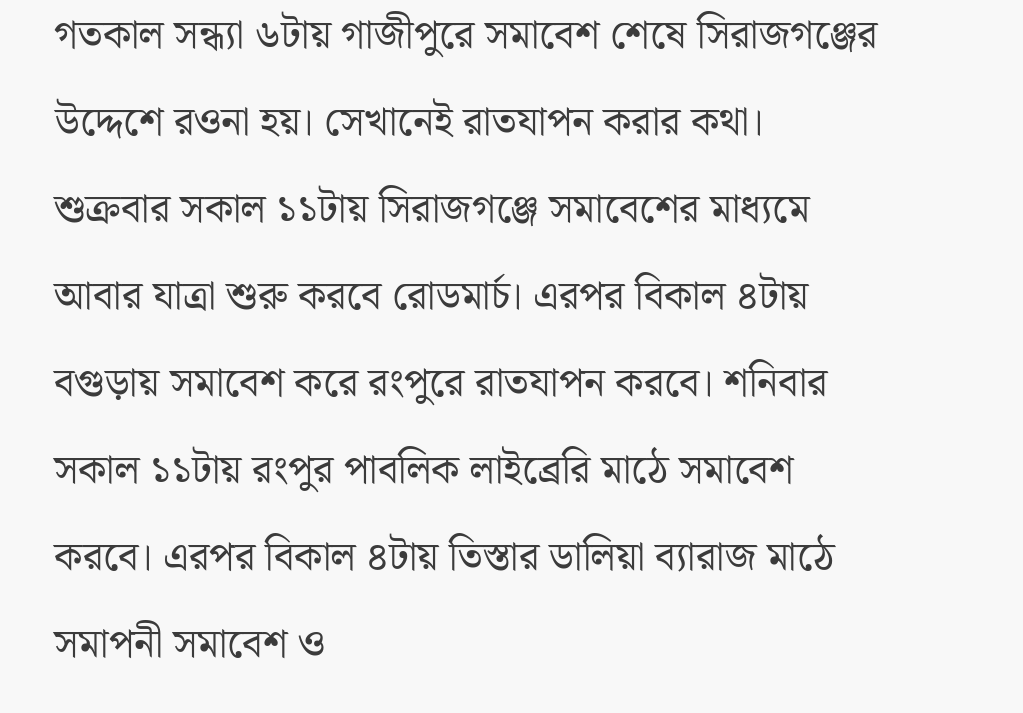গতকাল সন্ধ্যা ৬টায় গাজীপুরে সমাবেশ শেষে সিরাজগঞ্জের উদ্দেশে রওনা হয়। সেখানেই রাতযাপন করার কথা। শুক্রবার সকাল ১১টায় সিরাজগঞ্জে সমাবেশের মাধ্যমে আবার যাত্রা শুরু করবে রোডমার্চ। এরপর বিকাল ৪টায় বগুড়ায় সমাবেশ করে রংপুরে রাতযাপন করবে। শনিবার সকাল ১১টায় রংপুর পাবলিক লাইব্রেরি মাঠে সমাবেশ করবে। এরপর বিকাল ৪টায় তিস্তার ডালিয়া ব্যারাজ মাঠে সমাপনী সমাবেশ ও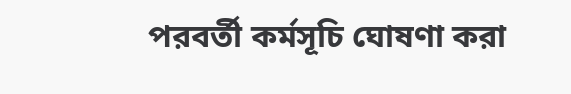পরবর্তী কর্মসূচি ঘোষণা করা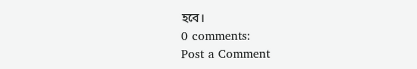হবে।
0 comments:
Post a Comment